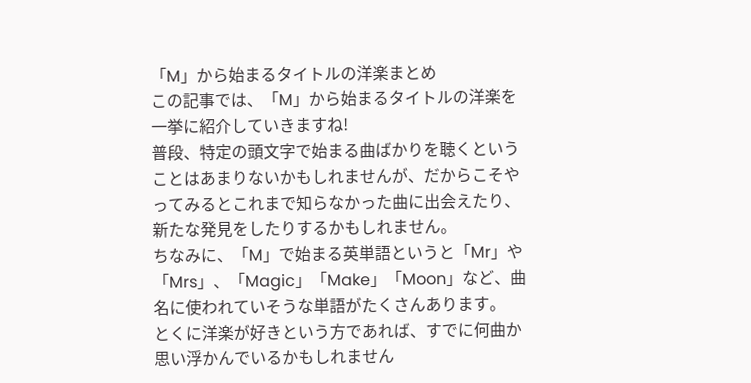「M」から始まるタイトルの洋楽まとめ
この記事では、「M」から始まるタイトルの洋楽を一挙に紹介していきますね!
普段、特定の頭文字で始まる曲ばかりを聴くということはあまりないかもしれませんが、だからこそやってみるとこれまで知らなかった曲に出会えたり、新たな発見をしたりするかもしれません。
ちなみに、「M」で始まる英単語というと「Mr」や「Mrs」、「Magic」「Make」「Moon」など、曲名に使われていそうな単語がたくさんあります。
とくに洋楽が好きという方であれば、すでに何曲か思い浮かんでいるかもしれません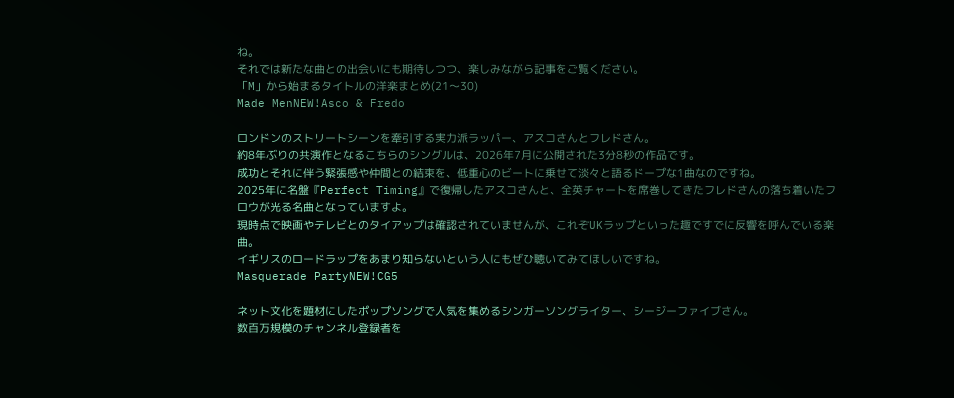ね。
それでは新たな曲との出会いにも期待しつつ、楽しみながら記事をご覧ください。
「M」から始まるタイトルの洋楽まとめ(21〜30)
Made MenNEW!Asco & Fredo

ロンドンのストリートシーンを牽引する実力派ラッパー、アスコさんとフレドさん。
約8年ぶりの共演作となるこちらのシングルは、2026年7月に公開された3分8秒の作品です。
成功とそれに伴う緊張感や仲間との結束を、低重心のビートに乗せて淡々と語るドープな1曲なのですね。
2025年に名盤『Perfect Timing』で復帰したアスコさんと、全英チャートを席巻してきたフレドさんの落ち着いたフロウが光る名曲となっていますよ。
現時点で映画やテレビとのタイアップは確認されていませんが、これぞUKラップといった趣ですでに反響を呼んでいる楽曲。
イギリスのロードラップをあまり知らないという人にもぜひ聴いてみてほしいですね。
Masquerade PartyNEW!CG5

ネット文化を題材にしたポップソングで人気を集めるシンガーソングライター、シージーファイブさん。
数百万規模のチャンネル登録者を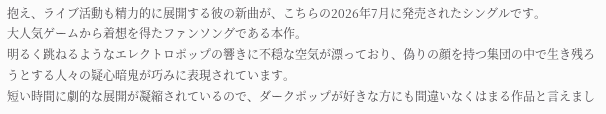抱え、ライブ活動も精力的に展開する彼の新曲が、こちらの2026年7月に発売されたシングルです。
大人気ゲームから着想を得たファンソングである本作。
明るく跳ねるようなエレクトロポップの響きに不穏な空気が漂っており、偽りの顔を持つ集団の中で生き残ろうとする人々の疑心暗鬼が巧みに表現されています。
短い時間に劇的な展開が凝縮されているので、ダークポップが好きな方にも間違いなくはまる作品と言えまし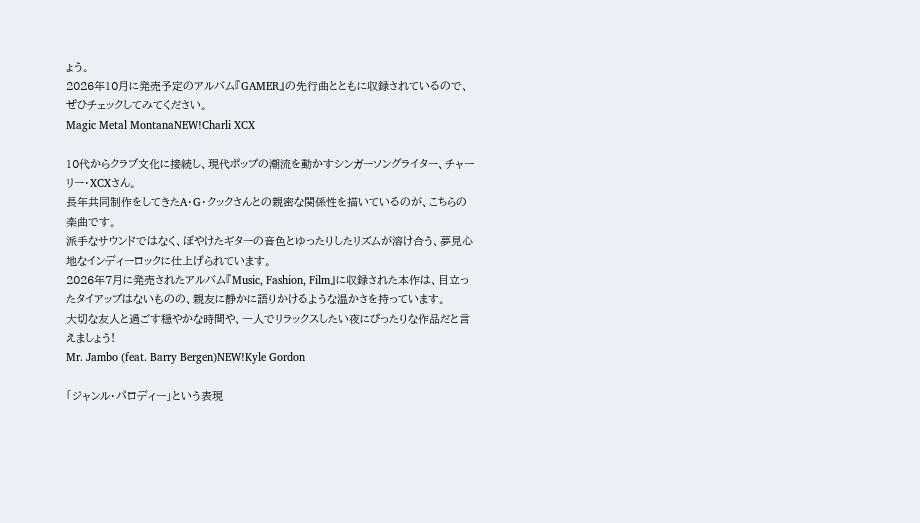ょう。
2026年10月に発売予定のアルバム『GAMER』の先行曲とともに収録されているので、ぜひチェックしてみてください。
Magic Metal MontanaNEW!Charli XCX

10代からクラブ文化に接続し、現代ポップの潮流を動かすシンガーソングライター、チャーリー・XCXさん。
長年共同制作をしてきたA・G・クックさんとの親密な関係性を描いているのが、こちらの楽曲です。
派手なサウンドではなく、ぼやけたギターの音色とゆったりしたリズムが溶け合う、夢見心地なインディーロックに仕上げられています。
2026年7月に発売されたアルバム『Music, Fashion, Film』に収録された本作は、目立ったタイアップはないものの、親友に静かに語りかけるような温かさを持っています。
大切な友人と過ごす穏やかな時間や、一人でリラックスしたい夜にぴったりな作品だと言えましょう!
Mr. Jambo (feat. Barry Bergen)NEW!Kyle Gordon

「ジャンル・パロディー」という表現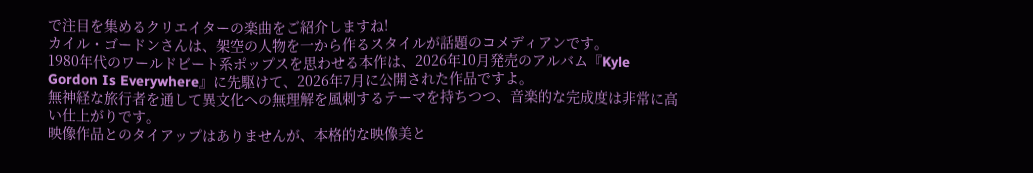で注目を集めるクリエイターの楽曲をご紹介しますね!
カイル・ゴードンさんは、架空の人物を一から作るスタイルが話題のコメディアンです。
1980年代のワールドビート系ポップスを思わせる本作は、2026年10月発売のアルバム『Kyle Gordon Is Everywhere』に先駆けて、2026年7月に公開された作品ですよ。
無神経な旅行者を通して異文化への無理解を風刺するテーマを持ちつつ、音楽的な完成度は非常に高い仕上がりです。
映像作品とのタイアップはありませんが、本格的な映像美と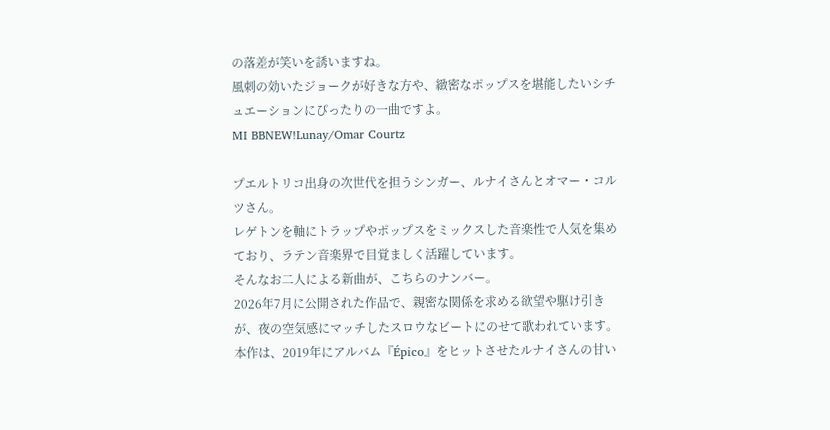の落差が笑いを誘いますね。
風刺の効いたジョークが好きな方や、緻密なポップスを堪能したいシチュエーションにぴったりの一曲ですよ。
MI BBNEW!Lunay/Omar Courtz

プエルトリコ出身の次世代を担うシンガー、ルナイさんとオマー・コルツさん。
レゲトンを軸にトラップやポップスをミックスした音楽性で人気を集めており、ラテン音楽界で目覚ましく活躍しています。
そんなお二人による新曲が、こちらのナンバー。
2026年7月に公開された作品で、親密な関係を求める欲望や駆け引きが、夜の空気感にマッチしたスロウなビートにのせて歌われています。
本作は、2019年にアルバム『Épico』をヒットさせたルナイさんの甘い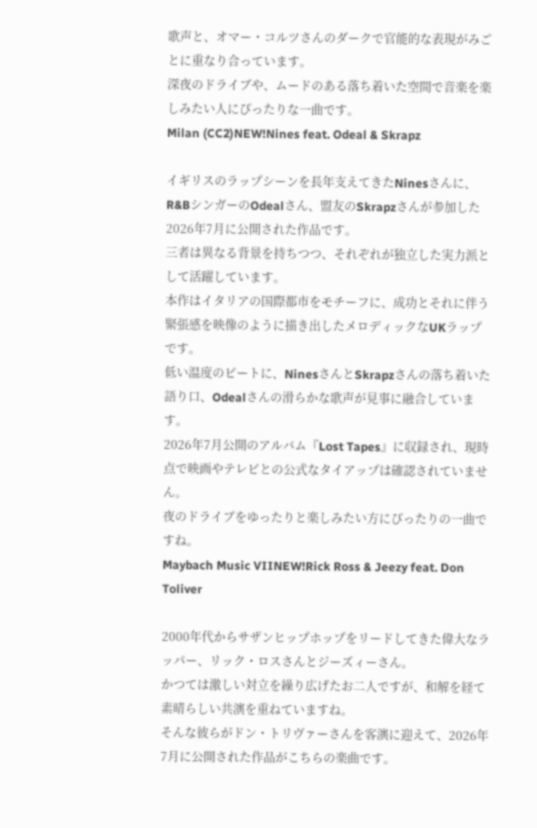歌声と、オマー・コルツさんのダークで官能的な表現がみごとに重なり合っています。
深夜のドライブや、ムードのある落ち着いた空間で音楽を楽しみたい人にぴったりな一曲です。
Milan (CC2)NEW!Nines feat. Odeal & Skrapz

イギリスのラップシーンを長年支えてきたNinesさんに、R&BシンガーのOdealさん、盟友のSkrapzさんが参加した2026年7月に公開された作品です。
三者は異なる背景を持ちつつ、それぞれが独立した実力派として活躍しています。
本作はイタリアの国際都市をモチーフに、成功とそれに伴う緊張感を映像のように描き出したメロディックなUKラップです。
低い温度のビートに、NinesさんとSkrapzさんの落ち着いた語り口、Odealさんの滑らかな歌声が見事に融合しています。
2026年7月公開のアルバム『Lost Tapes』に収録され、現時点で映画やテレビとの公式なタイアップは確認されていません。
夜のドライブをゆったりと楽しみたい方にぴったりの一曲ですね。
Maybach Music VIINEW!Rick Ross & Jeezy feat. Don Toliver

2000年代からサザンヒップホップをリードしてきた偉大なラッパー、リック・ロスさんとジーズィーさん。
かつては激しい対立を繰り広げたお二人ですが、和解を経て素晴らしい共演を重ねていますね。
そんな彼らがドン・トリヴァーさんを客演に迎えて、2026年7月に公開された作品がこちらの楽曲です。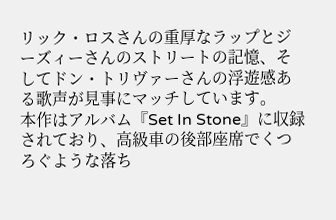リック・ロスさんの重厚なラップとジーズィーさんのストリートの記憶、そしてドン・トリヴァーさんの浮遊感ある歌声が見事にマッチしています。
本作はアルバム『Set In Stone』に収録されており、高級車の後部座席でくつろぐような落ち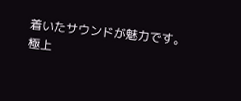着いたサウンドが魅力です。
極上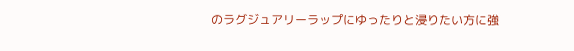のラグジュアリーラップにゆったりと浸りたい方に強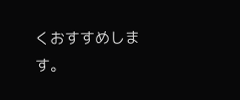くおすすめします。